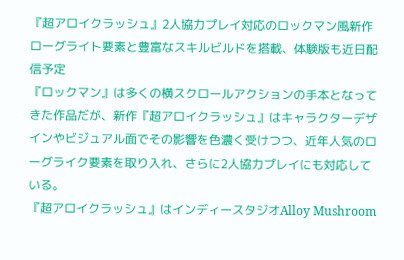『超アロイクラッシュ』2人協力プレイ対応のロックマン風新作 ローグライト要素と豊富なスキルビルドを搭載、体験版も近日配信予定
『ロックマン』は多くの横スクロールアクションの手本となってきた作品だが、新作『超アロイクラッシュ』はキャラクターデザインやビジュアル面でその影響を色濃く受けつつ、近年人気のローグライク要素を取り入れ、さらに2人協力プレイにも対応している。
『超アロイクラッシュ』はインディースタジオAlloy Mushroom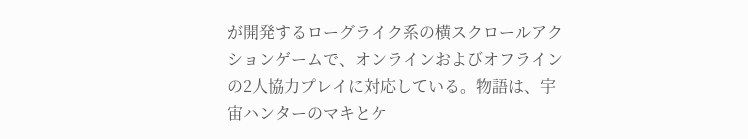が開発するローグライク系の横スクロールアクションゲームで、オンラインおよびオフラインの2人協力プレイに対応している。物語は、宇宙ハンターのマキとケ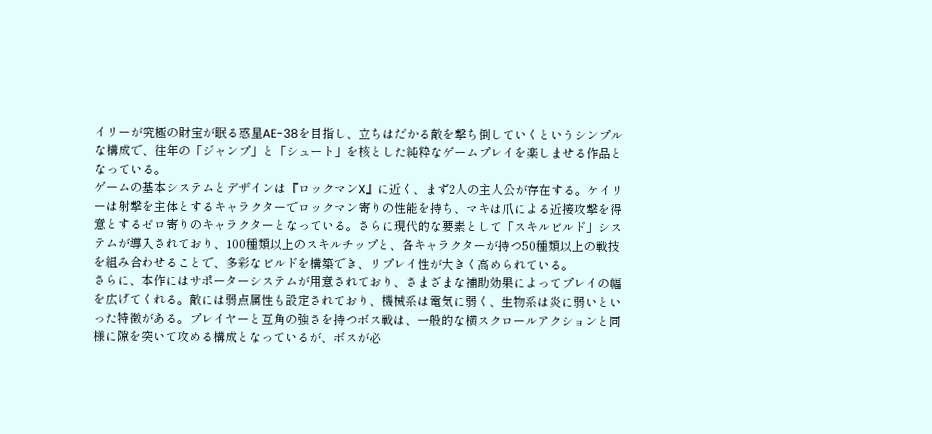イリーが究極の財宝が眠る惑星AE-38を目指し、立ちはだかる敵を撃ち倒していくというシンプルな構成で、往年の「ジャンプ」と「シュート」を核とした純粋なゲームプレイを楽しませる作品となっている。
ゲームの基本システムとデザインは『ロックマンX』に近く、まず2人の主人公が存在する。ケイリーは射撃を主体とするキャラクターでロックマン寄りの性能を持ち、マキは爪による近接攻撃を得意とするゼロ寄りのキャラクターとなっている。さらに現代的な要素として「スキルビルド」システムが導入されており、100種類以上のスキルチップと、各キャラクターが持つ50種類以上の戦技を組み合わせることで、多彩なビルドを構築でき、リプレイ性が大きく高められている。
さらに、本作にはサポーターシステムが用意されており、さまざまな補助効果によってプレイの幅を広げてくれる。敵には弱点属性も設定されており、機械系は電気に弱く、生物系は炎に弱いといった特徴がある。プレイヤーと互角の強さを持つボス戦は、一般的な横スクロールアクションと同様に隙を突いて攻める構成となっているが、ボスが必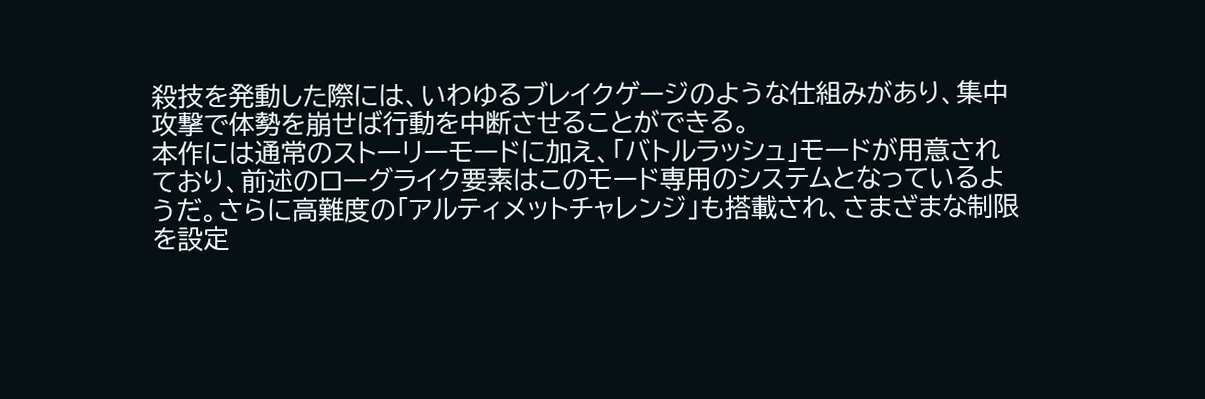殺技を発動した際には、いわゆるブレイクゲージのような仕組みがあり、集中攻撃で体勢を崩せば行動を中断させることができる。
本作には通常のストーリーモードに加え、「バトルラッシュ」モードが用意されており、前述のローグライク要素はこのモード専用のシステムとなっているようだ。さらに高難度の「アルティメットチャレンジ」も搭載され、さまざまな制限を設定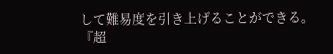して難易度を引き上げることができる。
『超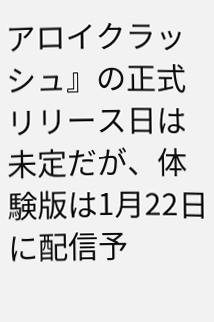アロイクラッシュ』の正式リリース日は未定だが、体験版は1月22日に配信予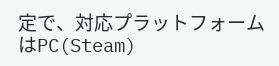定で、対応プラットフォームはPC(Steam)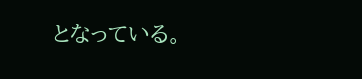となっている。